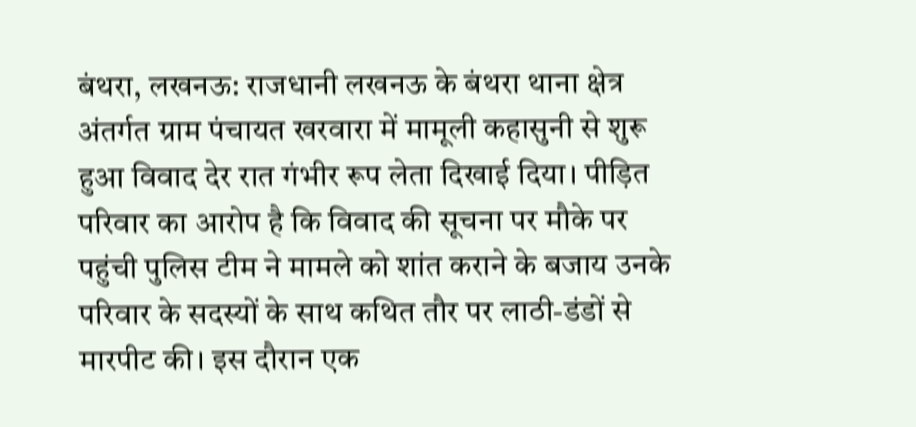बंथरा, लखनऊ: राजधानी लखनऊ के बंथरा थाना क्षेत्र अंतर्गत ग्राम पंचायत खरवारा में मामूली कहासुनी से शुरू हुआ विवाद देर रात गंभीर रूप लेता दिखाई दिया। पीड़ित परिवार का आरोप है कि विवाद की सूचना पर मौके पर पहुंची पुलिस टीम ने मामले को शांत कराने के बजाय उनके परिवार के सदस्यों के साथ कथित तौर पर लाठी-डंडों से मारपीट की। इस दौरान एक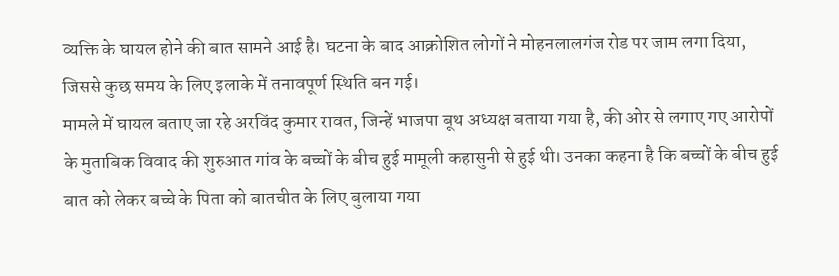व्यक्ति के घायल होने की बात सामने आई है। घटना के बाद आक्रोशित लोगों ने मोहनलालगंज रोड पर जाम लगा दिया, जिससे कुछ समय के लिए इलाके में तनावपूर्ण स्थिति बन गई।
मामले में घायल बताए जा रहे अरविंद कुमार रावत, जिन्हें भाजपा बूथ अध्यक्ष बताया गया है, की ओर से लगाए गए आरोपों के मुताबिक विवाद की शुरुआत गांव के बच्चों के बीच हुई मामूली कहासुनी से हुई थी। उनका कहना है कि बच्चों के बीच हुई बात को लेकर बच्चे के पिता को बातचीत के लिए बुलाया गया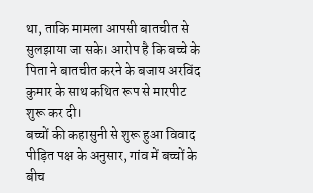था, ताकि मामला आपसी बातचीत से सुलझाया जा सके। आरोप है कि बच्चे के पिता ने बातचीत करने के बजाय अरविंद कुमार के साथ कथित रूप से मारपीट शुरू कर दी।
बच्चों की कहासुनी से शुरू हुआ विवाद
पीड़ित पक्ष के अनुसार, गांव में बच्चों के बीच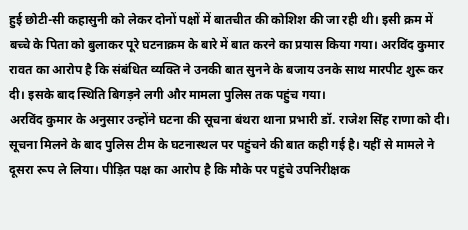हुई छोटी-सी कहासुनी को लेकर दोनों पक्षों में बातचीत की कोशिश की जा रही थी। इसी क्रम में बच्चे के पिता को बुलाकर पूरे घटनाक्रम के बारे में बात करने का प्रयास किया गया। अरविंद कुमार रावत का आरोप है कि संबंधित व्यक्ति ने उनकी बात सुनने के बजाय उनके साथ मारपीट शुरू कर दी। इसके बाद स्थिति बिगड़ने लगी और मामला पुलिस तक पहुंच गया।
अरविंद कुमार के अनुसार उन्होंने घटना की सूचना बंथरा थाना प्रभारी डॉ. राजेश सिंह राणा को दी। सूचना मिलने के बाद पुलिस टीम के घटनास्थल पर पहुंचने की बात कही गई है। यहीं से मामले ने दूसरा रूप ले लिया। पीड़ित पक्ष का आरोप है कि मौके पर पहुंचे उपनिरीक्षक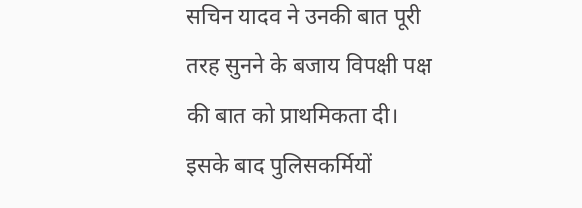सचिन यादव ने उनकी बात पूरी तरह सुनने के बजाय विपक्षी पक्ष की बात को प्राथमिकता दी। इसके बाद पुलिसकर्मियों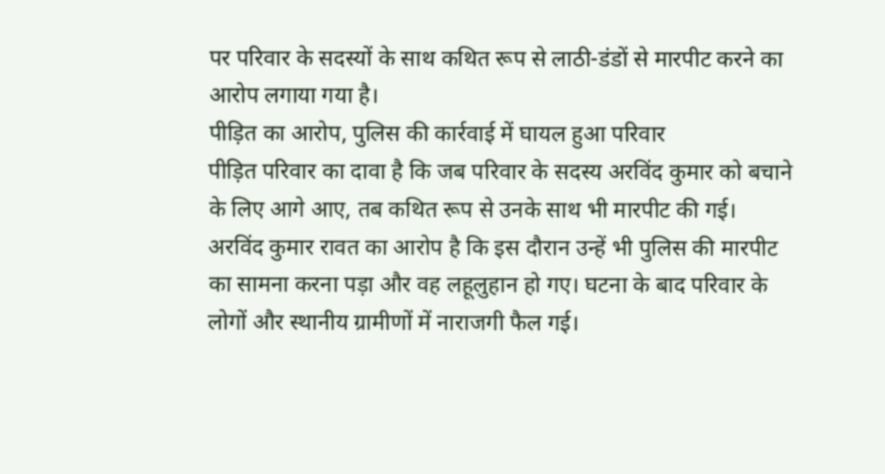पर परिवार के सदस्यों के साथ कथित रूप से लाठी-डंडों से मारपीट करने का आरोप लगाया गया है।
पीड़ित का आरोप, पुलिस की कार्रवाई में घायल हुआ परिवार
पीड़ित परिवार का दावा है कि जब परिवार के सदस्य अरविंद कुमार को बचाने के लिए आगे आए, तब कथित रूप से उनके साथ भी मारपीट की गई। अरविंद कुमार रावत का आरोप है कि इस दौरान उन्हें भी पुलिस की मारपीट का सामना करना पड़ा और वह लहूलुहान हो गए। घटना के बाद परिवार के लोगों और स्थानीय ग्रामीणों में नाराजगी फैल गई।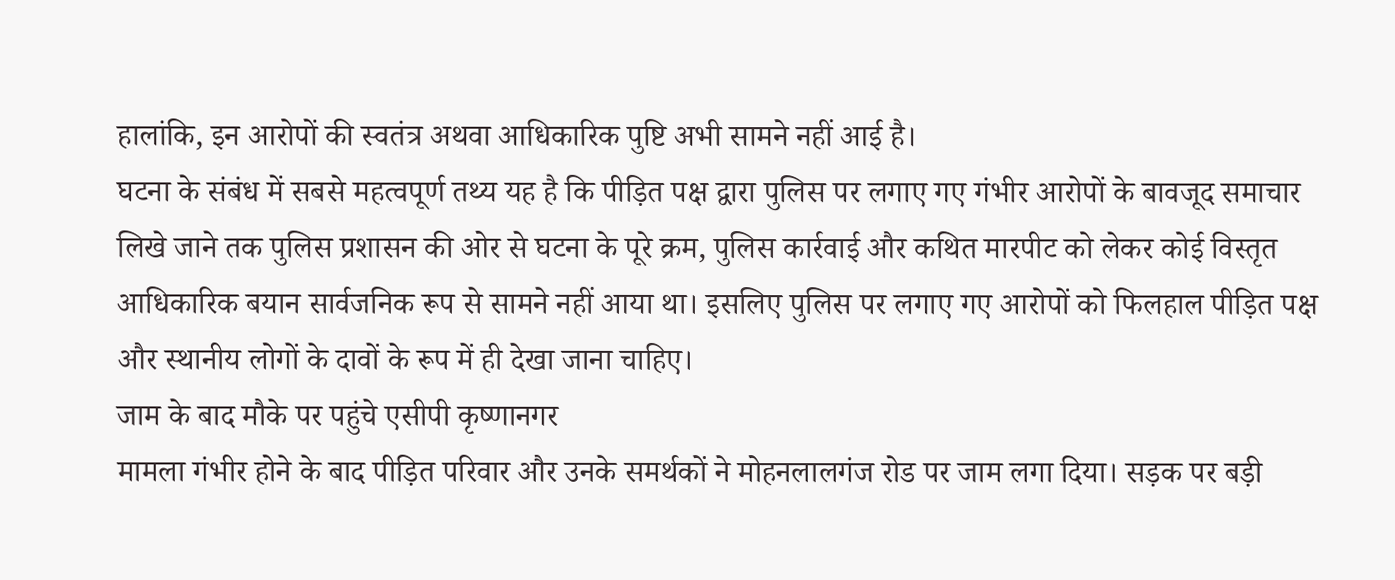हालांकि, इन आरोपों की स्वतंत्र अथवा आधिकारिक पुष्टि अभी सामने नहीं आई है।
घटना के संबंध में सबसे महत्वपूर्ण तथ्य यह है कि पीड़ित पक्ष द्वारा पुलिस पर लगाए गए गंभीर आरोपों के बावजूद समाचार लिखे जाने तक पुलिस प्रशासन की ओर से घटना के पूरे क्रम, पुलिस कार्रवाई और कथित मारपीट को लेकर कोई विस्तृत आधिकारिक बयान सार्वजनिक रूप से सामने नहीं आया था। इसलिए पुलिस पर लगाए गए आरोपों को फिलहाल पीड़ित पक्ष और स्थानीय लोगों के दावों के रूप में ही देखा जाना चाहिए।
जाम के बाद मौके पर पहुंचे एसीपी कृष्णानगर
मामला गंभीर होने के बाद पीड़ित परिवार और उनके समर्थकों ने मोहनलालगंज रोड पर जाम लगा दिया। सड़क पर बड़ी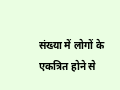संख्या में लोगों के एकत्रित होने से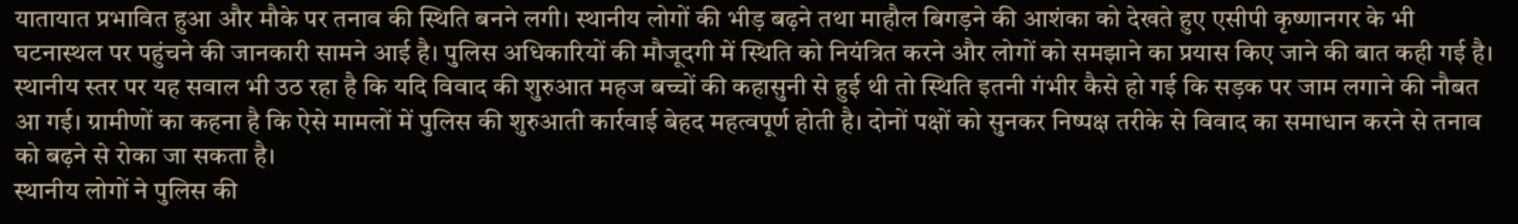यातायात प्रभावित हुआ और मौके पर तनाव की स्थिति बनने लगी। स्थानीय लोगों की भीड़ बढ़ने तथा माहौल बिगड़ने की आशंका को देखते हुए एसीपी कृष्णानगर के भी घटनास्थल पर पहुंचने की जानकारी सामने आई है। पुलिस अधिकारियों की मौजूदगी में स्थिति को नियंत्रित करने और लोगों को समझाने का प्रयास किए जाने की बात कही गई है।
स्थानीय स्तर पर यह सवाल भी उठ रहा है कि यदि विवाद की शुरुआत महज बच्चों की कहासुनी से हुई थी तो स्थिति इतनी गंभीर कैसे हो गई कि सड़क पर जाम लगाने की नौबत आ गई। ग्रामीणों का कहना है कि ऐसे मामलों में पुलिस की शुरुआती कार्रवाई बेहद महत्वपूर्ण होती है। दोनों पक्षों को सुनकर निष्पक्ष तरीके से विवाद का समाधान करने से तनाव को बढ़ने से रोका जा सकता है।
स्थानीय लोगों ने पुलिस की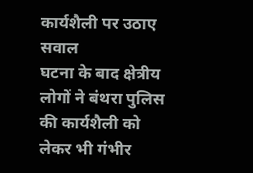कार्यशैली पर उठाए सवाल
घटना के बाद क्षेत्रीय लोगों ने बंथरा पुलिस की कार्यशैली को लेकर भी गंभीर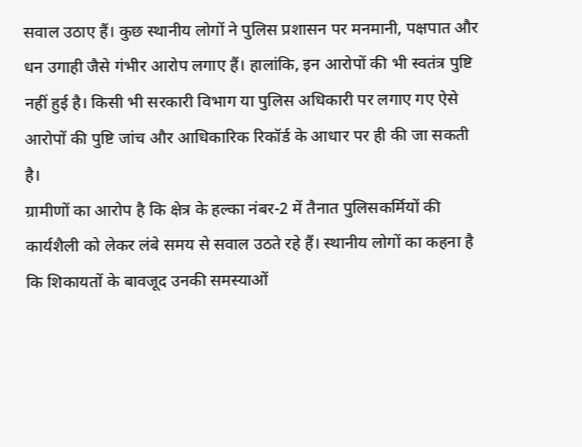सवाल उठाए हैं। कुछ स्थानीय लोगों ने पुलिस प्रशासन पर मनमानी, पक्षपात और धन उगाही जैसे गंभीर आरोप लगाए हैं। हालांकि, इन आरोपों की भी स्वतंत्र पुष्टि नहीं हुई है। किसी भी सरकारी विभाग या पुलिस अधिकारी पर लगाए गए ऐसे आरोपों की पुष्टि जांच और आधिकारिक रिकॉर्ड के आधार पर ही की जा सकती है।
ग्रामीणों का आरोप है कि क्षेत्र के हल्का नंबर-2 में तैनात पुलिसकर्मियों की कार्यशैली को लेकर लंबे समय से सवाल उठते रहे हैं। स्थानीय लोगों का कहना है कि शिकायतों के बावजूद उनकी समस्याओं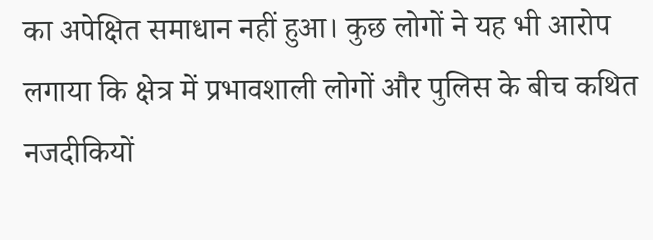का अपेक्षित समाधान नहीं हुआ। कुछ लोगों ने यह भी आरोप लगाया कि क्षेत्र में प्रभावशाली लोगों और पुलिस के बीच कथित नजदीकियों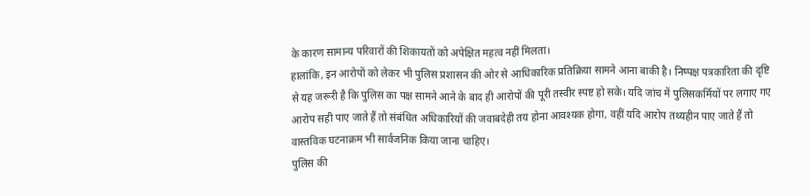के कारण सामान्य परिवारों की शिकायतों को अपेक्षित महत्व नहीं मिलता।
हालांकि, इन आरोपों को लेकर भी पुलिस प्रशासन की ओर से आधिकारिक प्रतिक्रिया सामने आना बाकी है। निष्पक्ष पत्रकारिता की दृष्टि से यह जरूरी है कि पुलिस का पक्ष सामने आने के बाद ही आरोपों की पूरी तस्वीर स्पष्ट हो सके। यदि जांच में पुलिसकर्मियों पर लगाए गए आरोप सही पाए जाते हैं तो संबंधित अधिकारियों की जवाबदेही तय होना आवश्यक होगा, वहीं यदि आरोप तथ्यहीन पाए जाते हैं तो वास्तविक घटनाक्रम भी सार्वजनिक किया जाना चाहिए।
पुलिस की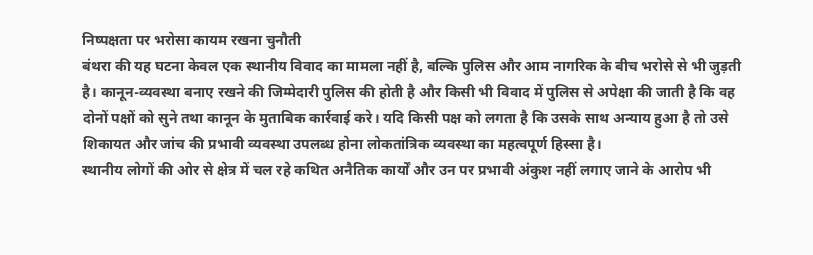निष्पक्षता पर भरोसा कायम रखना चुनौती
बंथरा की यह घटना केवल एक स्थानीय विवाद का मामला नहीं है, बल्कि पुलिस और आम नागरिक के बीच भरोसे से भी जुड़ती है। कानून-व्यवस्था बनाए रखने की जिम्मेदारी पुलिस की होती है और किसी भी विवाद में पुलिस से अपेक्षा की जाती है कि वह दोनों पक्षों को सुने तथा कानून के मुताबिक कार्रवाई करे। यदि किसी पक्ष को लगता है कि उसके साथ अन्याय हुआ है तो उसे शिकायत और जांच की प्रभावी व्यवस्था उपलब्ध होना लोकतांत्रिक व्यवस्था का महत्वपूर्ण हिस्सा है।
स्थानीय लोगों की ओर से क्षेत्र में चल रहे कथित अनैतिक कार्यों और उन पर प्रभावी अंकुश नहीं लगाए जाने के आरोप भी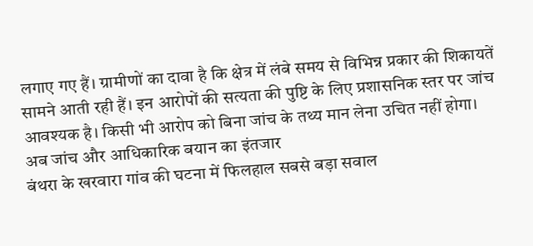लगाए गए हैं। ग्रामीणों का दावा है कि क्षेत्र में लंबे समय से विभिन्न प्रकार की शिकायतें सामने आती रही हैं। इन आरोपों की सत्यता की पुष्टि के लिए प्रशासनिक स्तर पर जांच आवश्यक है। किसी भी आरोप को बिना जांच के तथ्य मान लेना उचित नहीं होगा।
अब जांच और आधिकारिक बयान का इंतजार
बंथरा के खरवारा गांव की घटना में फिलहाल सबसे बड़ा सवाल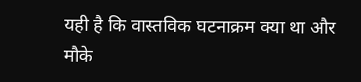यही है कि वास्तविक घटनाक्रम क्या था और मौके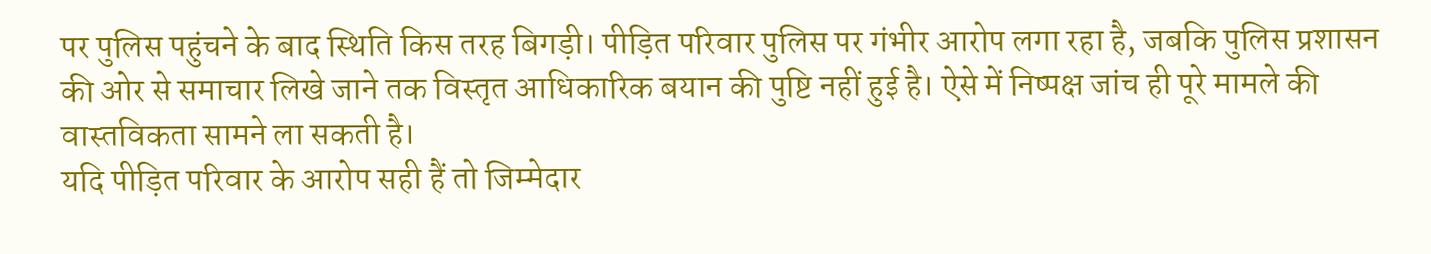पर पुलिस पहुंचने के बाद स्थिति किस तरह बिगड़ी। पीड़ित परिवार पुलिस पर गंभीर आरोप लगा रहा है, जबकि पुलिस प्रशासन की ओर से समाचार लिखे जाने तक विस्तृत आधिकारिक बयान की पुष्टि नहीं हुई है। ऐसे में निष्पक्ष जांच ही पूरे मामले की वास्तविकता सामने ला सकती है।
यदि पीड़ित परिवार के आरोप सही हैं तो जिम्मेदार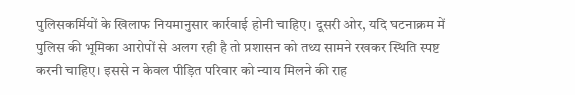पुलिसकर्मियों के खिलाफ नियमानुसार कार्रवाई होनी चाहिए। दूसरी ओर, यदि घटनाक्रम में पुलिस की भूमिका आरोपों से अलग रही है तो प्रशासन को तथ्य सामने रखकर स्थिति स्पष्ट करनी चाहिए। इससे न केवल पीड़ित परिवार को न्याय मिलने की राह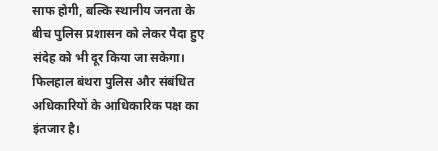साफ होगी, बल्कि स्थानीय जनता के बीच पुलिस प्रशासन को लेकर पैदा हुए संदेह को भी दूर किया जा सकेगा।
फिलहाल बंथरा पुलिस और संबंधित अधिकारियों के आधिकारिक पक्ष का इंतजार है।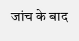जांच के बाद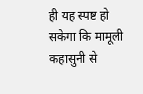ही यह स्पष्ट हो सकेगा कि मामूली कहासुनी से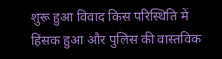शुरू हुआ विवाद किस परिस्थिति में हिंसक हुआ और पुलिस की वास्तविक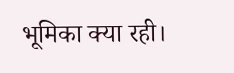भूमिका क्या रही।